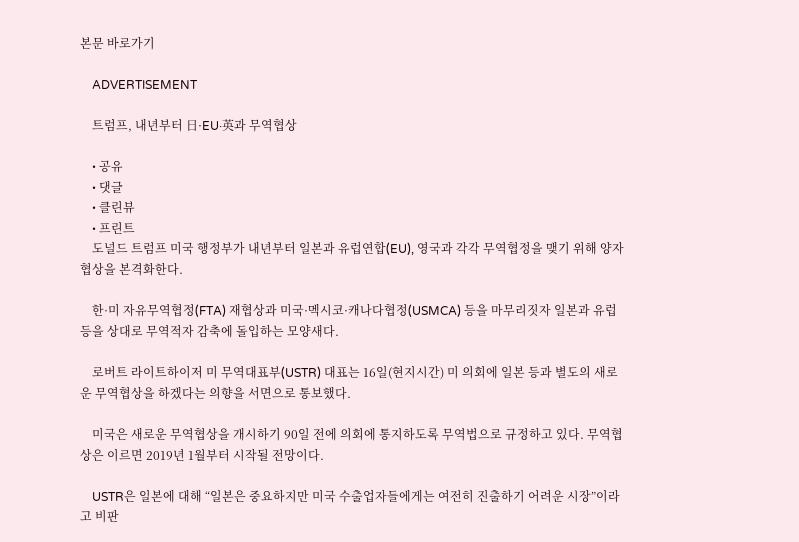본문 바로가기

    ADVERTISEMENT

    트럼프, 내년부터 日·EU·英과 무역협상

    • 공유
    • 댓글
    • 클린뷰
    • 프린트
    도널드 트럼프 미국 행정부가 내년부터 일본과 유럽연합(EU), 영국과 각각 무역협정을 맺기 위해 양자협상을 본격화한다.

    한·미 자유무역협정(FTA) 재협상과 미국·멕시코·캐나다협정(USMCA) 등을 마무리짓자 일본과 유럽 등을 상대로 무역적자 감축에 돌입하는 모양새다.

    로버트 라이트하이저 미 무역대표부(USTR) 대표는 16일(현지시간) 미 의회에 일본 등과 별도의 새로운 무역협상을 하겠다는 의향을 서면으로 통보했다.

    미국은 새로운 무역협상을 개시하기 90일 전에 의회에 통지하도록 무역법으로 규정하고 있다. 무역협상은 이르면 2019년 1월부터 시작될 전망이다.

    USTR은 일본에 대해 “일본은 중요하지만 미국 수출업자들에게는 여전히 진출하기 어려운 시장”이라고 비판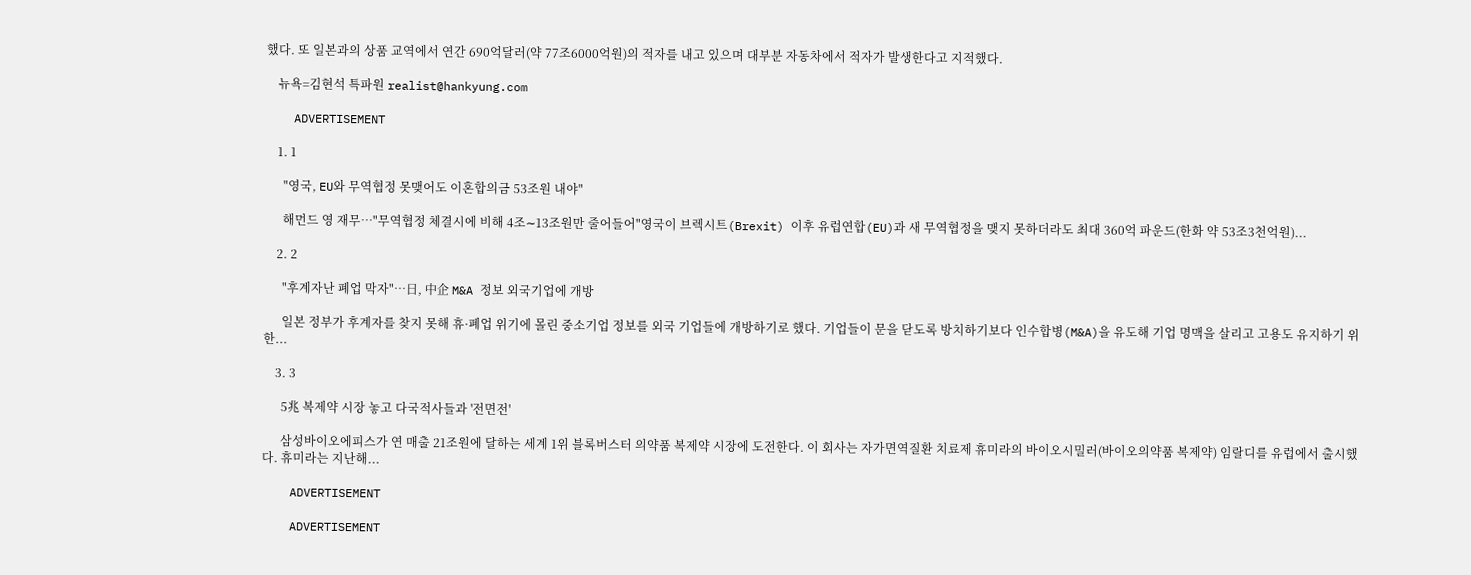했다. 또 일본과의 상품 교역에서 연간 690억달러(약 77조6000억원)의 적자를 내고 있으며 대부분 자동차에서 적자가 발생한다고 지적했다.

    뉴욕=김현석 특파원 realist@hankyung.com

    ADVERTISEMENT

    1. 1

      "영국, EU와 무역협정 못맺어도 이혼합의금 53조원 내야"

      해먼드 영 재무…"무역협정 체결시에 비해 4조∼13조원만 줄어들어"영국이 브렉시트(Brexit) 이후 유럽연합(EU)과 새 무역협정을 맺지 못하더라도 최대 360억 파운드(한화 약 53조3천억원)...

    2. 2

      "후계자난 폐업 막자"…日, 中企 M&A 정보 외국기업에 개방

      일본 정부가 후계자를 찾지 못해 휴·폐업 위기에 몰린 중소기업 정보를 외국 기업들에 개방하기로 했다. 기업들이 문을 닫도록 방치하기보다 인수합병(M&A)을 유도해 기업 명맥을 살리고 고용도 유지하기 위한...

    3. 3

      5兆 복제약 시장 놓고 다국적사들과 '전면전'

      삼성바이오에피스가 연 매출 21조원에 달하는 세계 1위 블록버스터 의약품 복제약 시장에 도전한다. 이 회사는 자가면역질환 치료제 휴미라의 바이오시밀러(바이오의약품 복제약) 임랄디를 유럽에서 출시했다. 휴미라는 지난해...

    ADVERTISEMENT

    ADVERTISEMENT